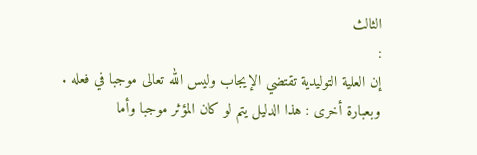الثالث
:
إن العلية التوليدية تقتضي الإيجاب وليس الله تعالى موجبا في فعله .
وبعبارة أخرى : هذا الدليل يتم لو كان المؤثر موجبا وأما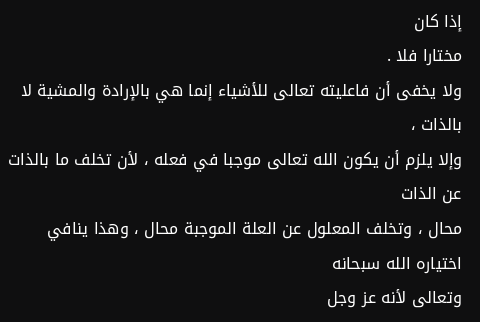إذا كان
مختارا فلا .
ولا يخفى أن فاعليته تعالى للأشياء إنما هي بالإرادة والمشية لا بالذات ،
وإلا يلزم أن يكون الله تعالى موجبا في فعله ، لأن تخلف ما بالذات عن الذات
محال ، وتخلف المعلول عن العلة الموجبة محال ، وهذا ينافي اختياره الله سبحانه
وتعالى لأنه عز وجل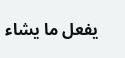يفعل ما يشاء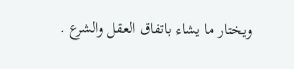ويختار ما يشاء باتفاق العقل والشرع .